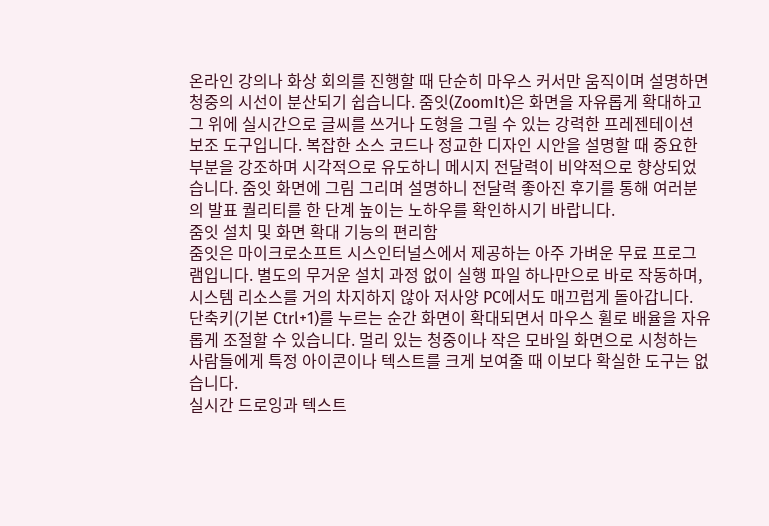온라인 강의나 화상 회의를 진행할 때 단순히 마우스 커서만 움직이며 설명하면 청중의 시선이 분산되기 쉽습니다. 줌잇(ZoomIt)은 화면을 자유롭게 확대하고 그 위에 실시간으로 글씨를 쓰거나 도형을 그릴 수 있는 강력한 프레젠테이션 보조 도구입니다. 복잡한 소스 코드나 정교한 디자인 시안을 설명할 때 중요한 부분을 강조하며 시각적으로 유도하니 메시지 전달력이 비약적으로 향상되었습니다. 줌잇 화면에 그림 그리며 설명하니 전달력 좋아진 후기를 통해 여러분의 발표 퀄리티를 한 단계 높이는 노하우를 확인하시기 바랍니다.
줌잇 설치 및 화면 확대 기능의 편리함
줌잇은 마이크로소프트 시스인터널스에서 제공하는 아주 가벼운 무료 프로그램입니다. 별도의 무거운 설치 과정 없이 실행 파일 하나만으로 바로 작동하며, 시스템 리소스를 거의 차지하지 않아 저사양 PC에서도 매끄럽게 돌아갑니다. 단축키(기본 Ctrl+1)를 누르는 순간 화면이 확대되면서 마우스 휠로 배율을 자유롭게 조절할 수 있습니다. 멀리 있는 청중이나 작은 모바일 화면으로 시청하는 사람들에게 특정 아이콘이나 텍스트를 크게 보여줄 때 이보다 확실한 도구는 없습니다.
실시간 드로잉과 텍스트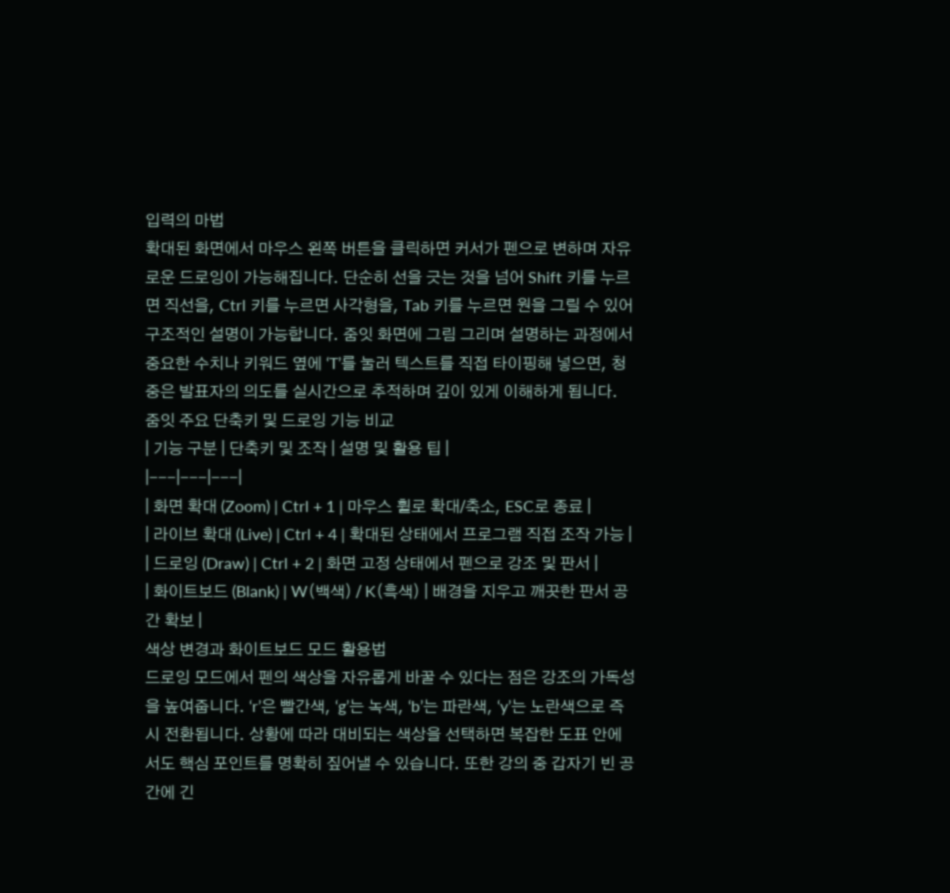입력의 마법
확대된 화면에서 마우스 왼쪽 버튼을 클릭하면 커서가 펜으로 변하며 자유로운 드로잉이 가능해집니다. 단순히 선을 긋는 것을 넘어 Shift 키를 누르면 직선을, Ctrl 키를 누르면 사각형을, Tab 키를 누르면 원을 그릴 수 있어 구조적인 설명이 가능합니다. 줌잇 화면에 그림 그리며 설명하는 과정에서 중요한 수치나 키워드 옆에 ‘T’를 눌러 텍스트를 직접 타이핑해 넣으면, 청중은 발표자의 의도를 실시간으로 추적하며 깊이 있게 이해하게 됩니다.
줌잇 주요 단축키 및 드로잉 기능 비교
| 기능 구분 | 단축키 및 조작 | 설명 및 활용 팁 |
|---|---|---|
| 화면 확대 (Zoom) | Ctrl + 1 | 마우스 휠로 확대/축소, ESC로 종료 |
| 라이브 확대 (Live) | Ctrl + 4 | 확대된 상태에서 프로그램 직접 조작 가능 |
| 드로잉 (Draw) | Ctrl + 2 | 화면 고정 상태에서 펜으로 강조 및 판서 |
| 화이트보드 (Blank) | W(백색) / K(흑색) | 배경을 지우고 깨끗한 판서 공간 확보 |
색상 변경과 화이트보드 모드 활용법
드로잉 모드에서 펜의 색상을 자유롭게 바꿀 수 있다는 점은 강조의 가독성을 높여줍니다. ‘r’은 빨간색, ‘g’는 녹색, ‘b’는 파란색, ‘y’는 노란색으로 즉시 전환됩니다. 상황에 따라 대비되는 색상을 선택하면 복잡한 도표 안에서도 핵심 포인트를 명확히 짚어낼 수 있습니다. 또한 강의 중 갑자기 빈 공간에 긴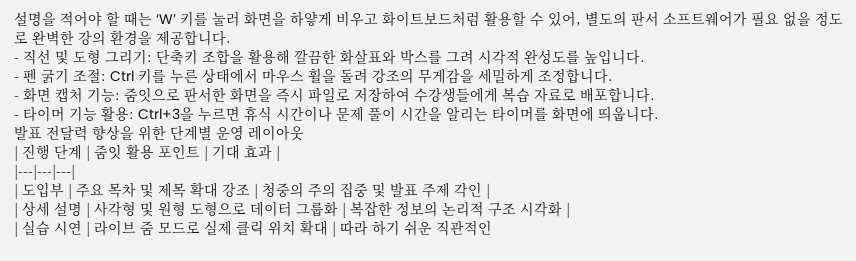설명을 적어야 할 때는 ‘W’ 키를 눌러 화면을 하얗게 비우고 화이트보드처럼 활용할 수 있어, 별도의 판서 소프트웨어가 필요 없을 정도로 완벽한 강의 환경을 제공합니다.
- 직선 및 도형 그리기: 단축키 조합을 활용해 깔끔한 화살표와 박스를 그려 시각적 완성도를 높입니다.
- 펜 굵기 조절: Ctrl 키를 누른 상태에서 마우스 휠을 돌려 강조의 무게감을 세밀하게 조정합니다.
- 화면 캡처 기능: 줌잇으로 판서한 화면을 즉시 파일로 저장하여 수강생들에게 복습 자료로 배포합니다.
- 타이머 기능 활용: Ctrl+3을 누르면 휴식 시간이나 문제 풀이 시간을 알리는 타이머를 화면에 띄웁니다.
발표 전달력 향상을 위한 단계별 운영 레이아웃
| 진행 단계 | 줌잇 활용 포인트 | 기대 효과 |
|---|---|---|
| 도입부 | 주요 목차 및 제목 확대 강조 | 청중의 주의 집중 및 발표 주제 각인 |
| 상세 설명 | 사각형 및 원형 도형으로 데이터 그룹화 | 복잡한 정보의 논리적 구조 시각화 |
| 실습 시연 | 라이브 줌 모드로 실제 클릭 위치 확대 | 따라 하기 쉬운 직관적인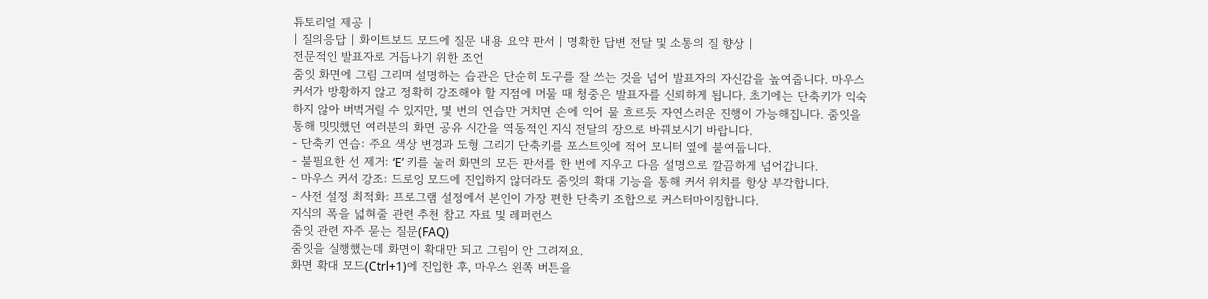튜토리얼 제공 |
| 질의응답 | 화이트보드 모드에 질문 내용 요약 판서 | 명확한 답변 전달 및 소통의 질 향상 |
전문적인 발표자로 거듭나기 위한 조언
줌잇 화면에 그림 그리며 설명하는 습관은 단순히 도구를 잘 쓰는 것을 넘어 발표자의 자신감을 높여줍니다. 마우스 커서가 방황하지 않고 정확히 강조해야 할 지점에 머물 때 청중은 발표자를 신뢰하게 됩니다. 초기에는 단축키가 익숙하지 않아 버벅거릴 수 있지만, 몇 번의 연습만 거치면 손에 익어 물 흐르듯 자연스러운 진행이 가능해집니다. 줌잇을 통해 밋밋했던 여러분의 화면 공유 시간을 역동적인 지식 전달의 장으로 바꿔보시기 바랍니다.
- 단축키 연습: 주요 색상 변경과 도형 그리기 단축키를 포스트잇에 적어 모니터 옆에 붙여둡니다.
- 불필요한 선 제거: ‘E’ 키를 눌러 화면의 모든 판서를 한 번에 지우고 다음 설명으로 깔끔하게 넘어갑니다.
- 마우스 커서 강조: 드로잉 모드에 진입하지 않더라도 줌잇의 확대 기능을 통해 커서 위치를 항상 부각합니다.
- 사전 설정 최적화: 프로그램 설정에서 본인이 가장 편한 단축키 조합으로 커스터마이징합니다.
지식의 폭을 넓혀줄 관련 추천 참고 자료 및 레퍼런스
줌잇 관련 자주 묻는 질문(FAQ)
줌잇을 실행했는데 화면이 확대만 되고 그림이 안 그려져요.
화면 확대 모드(Ctrl+1)에 진입한 후, 마우스 왼쪽 버튼을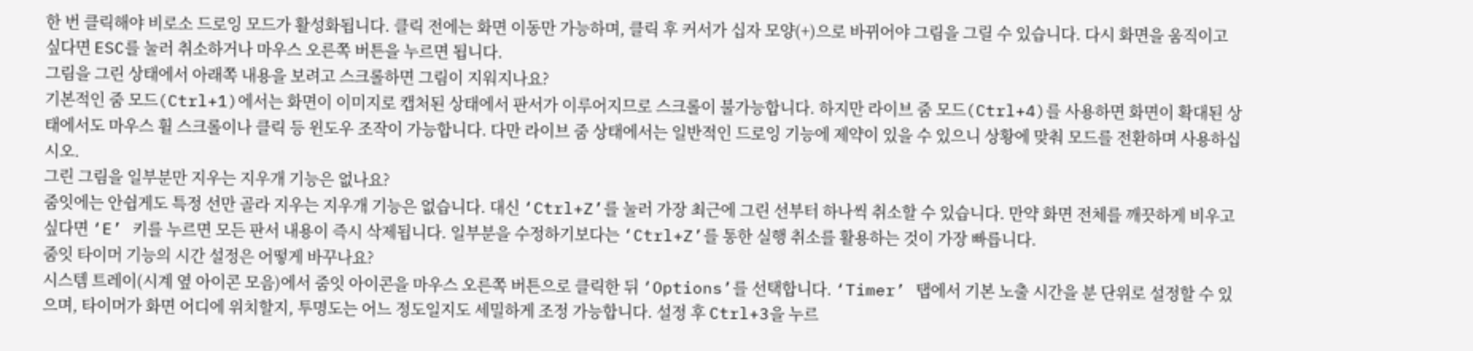한 번 클릭해야 비로소 드로잉 모드가 활성화됩니다. 클릭 전에는 화면 이동만 가능하며, 클릭 후 커서가 십자 모양(+)으로 바뀌어야 그림을 그릴 수 있습니다. 다시 화면을 움직이고 싶다면 ESC를 눌러 취소하거나 마우스 오른쪽 버튼을 누르면 됩니다.
그림을 그린 상태에서 아래쪽 내용을 보려고 스크롤하면 그림이 지워지나요?
기본적인 줌 모드(Ctrl+1)에서는 화면이 이미지로 캡처된 상태에서 판서가 이루어지므로 스크롤이 불가능합니다. 하지만 라이브 줌 모드(Ctrl+4)를 사용하면 화면이 확대된 상태에서도 마우스 휠 스크롤이나 클릭 등 윈도우 조작이 가능합니다. 다만 라이브 줌 상태에서는 일반적인 드로잉 기능에 제약이 있을 수 있으니 상황에 맞춰 모드를 전환하며 사용하십시오.
그린 그림을 일부분만 지우는 지우개 기능은 없나요?
줌잇에는 안쉽게도 특정 선만 골라 지우는 지우개 기능은 없습니다. 대신 ‘Ctrl+Z’를 눌러 가장 최근에 그린 선부터 하나씩 취소할 수 있습니다. 만약 화면 전체를 깨끗하게 비우고 싶다면 ‘E’ 키를 누르면 모든 판서 내용이 즉시 삭제됩니다. 일부분을 수정하기보다는 ‘Ctrl+Z’를 통한 실행 취소를 활용하는 것이 가장 빠릅니다.
줌잇 타이머 기능의 시간 설정은 어떻게 바꾸나요?
시스템 트레이(시계 옆 아이콘 모음)에서 줌잇 아이콘을 마우스 오른쪽 버튼으로 클릭한 뒤 ‘Options’를 선택합니다. ‘Timer’ 탭에서 기본 노출 시간을 분 단위로 설정할 수 있으며, 타이머가 화면 어디에 위치할지, 투명도는 어느 정도일지도 세밀하게 조정 가능합니다. 설정 후 Ctrl+3을 누르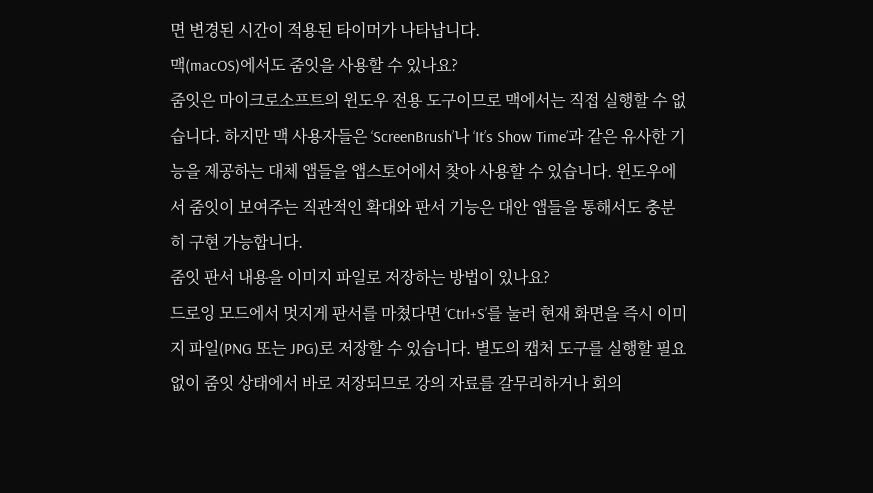면 변경된 시간이 적용된 타이머가 나타납니다.
맥(macOS)에서도 줌잇을 사용할 수 있나요?
줌잇은 마이크로소프트의 윈도우 전용 도구이므로 맥에서는 직접 실행할 수 없습니다. 하지만 맥 사용자들은 ‘ScreenBrush’나 ‘It’s Show Time’과 같은 유사한 기능을 제공하는 대체 앱들을 앱스토어에서 찾아 사용할 수 있습니다. 윈도우에서 줌잇이 보여주는 직관적인 확대와 판서 기능은 대안 앱들을 통해서도 충분히 구현 가능합니다.
줌잇 판서 내용을 이미지 파일로 저장하는 방법이 있나요?
드로잉 모드에서 멋지게 판서를 마쳤다면 ‘Ctrl+S’를 눌러 현재 화면을 즉시 이미지 파일(PNG 또는 JPG)로 저장할 수 있습니다. 별도의 캡처 도구를 실행할 필요 없이 줌잇 상태에서 바로 저장되므로 강의 자료를 갈무리하거나 회의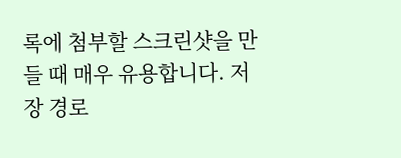록에 첨부할 스크린샷을 만들 때 매우 유용합니다. 저장 경로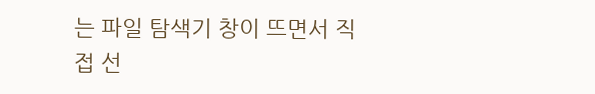는 파일 탐색기 창이 뜨면서 직접 선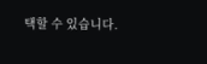택할 수 있습니다.